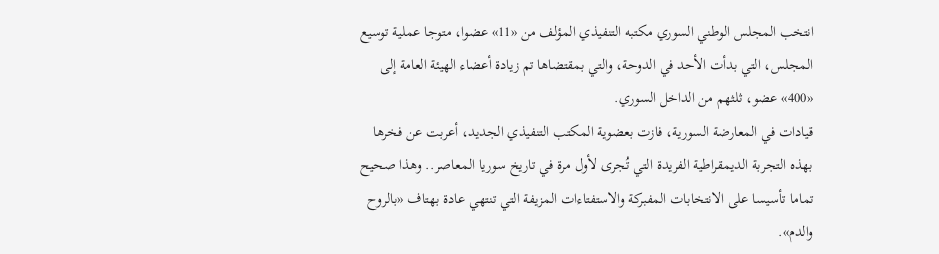انتخب المجلس الوطني السوري مكتبه التنفيذي المؤلف من «11» عضوا، متوجا عملية توسيع المجلس، التي بدأت الأحد في الدوحة، والتي بمقتضاها تم زيادة أعضاء الهيئة العامة إلى «400» عضو، ثلثهم من الداخل السوري.
قيادات في المعارضة السورية، فازت بعضوية المكتب التنفيذي الجديد، أعربت عن فخرها بهذه التجربة الديمقراطية الفريدة التي تُجرى لأول مرة في تاريخ سوريا المعاصر.. وهذا صحيح تماما تأسيسا على الانتخابات المفبركة والاستفتاءات المزيفة التي تنتهي عادة بهتاف «بالروح والدم».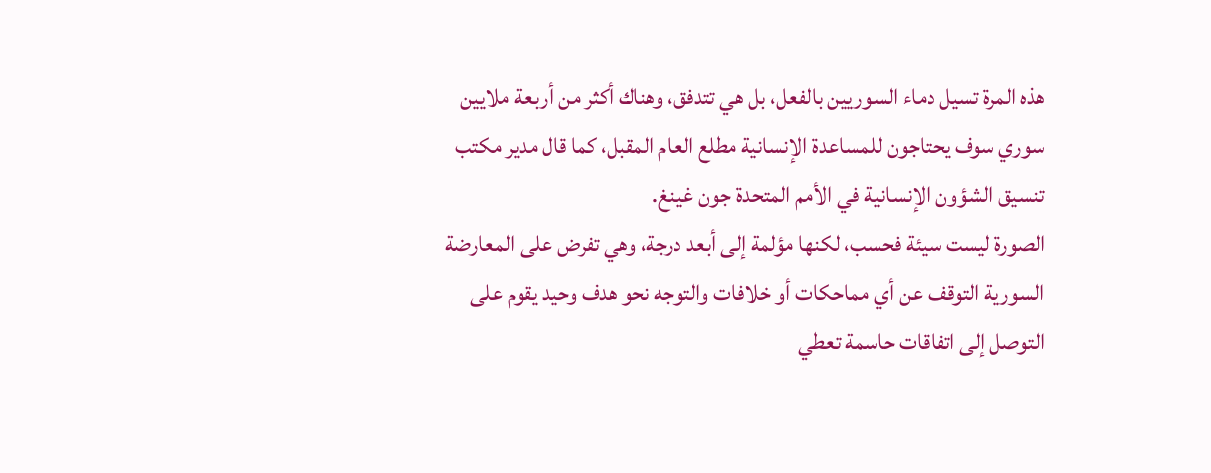هذه المرة تسيل دماء السوريين بالفعل، بل هي تتدفق، وهناك أكثر من أربعة ملايين سوري سوف يحتاجون للمساعدة الإنسانية مطلع العام المقبل، كما قال مدير مكتب تنسيق الشؤون الإنسانية في الأمم المتحدة جون غينغ.
الصورة ليست سيئة فحسب، لكنها مؤلمة إلى أبعد درجة، وهي تفرض على المعارضة السورية التوقف عن أي مماحكات أو خلافات والتوجه نحو هدف وحيد يقوم على التوصل إلى اتفاقات حاسمة تعطي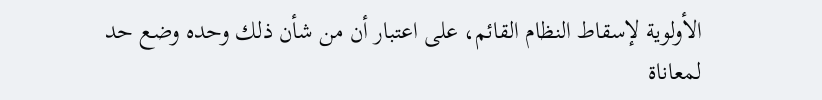الأولوية لإسقاط النظام القائم، على اعتبار أن من شأن ذلك وحده وضع حد لمعاناة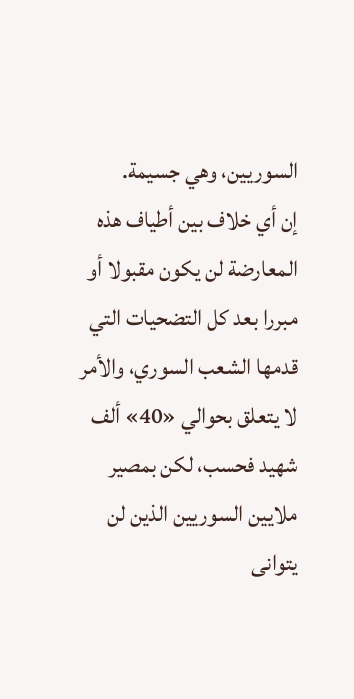السوريين، وهي جسيمة.
إن أي خلاف بين أطياف هذه المعارضة لن يكون مقبولا أو مبررا بعد كل التضحيات التي قدمها الشعب السوري، والأمر لا يتعلق بحوالي «40» ألف شهيد فحسب، لكن بمصير ملايين السوريين الذين لن يتوانى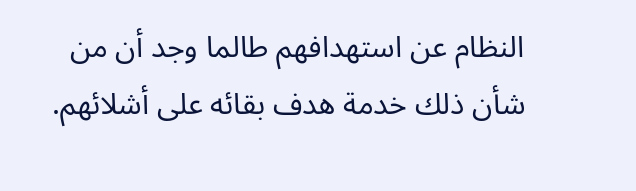النظام عن استهدافهم طالما وجد أن من شأن ذلك خدمة هدف بقائه على أشلائهم.